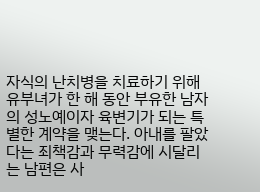자식의 난치병을 치료하기 위해 유부녀가 한 해 동안 부유한 남자의 성노예이자 육변기가 되는 특별한 계약을 맺는다. 아내를 팔았다는 죄책감과 무력감에 시달리는 남편은 사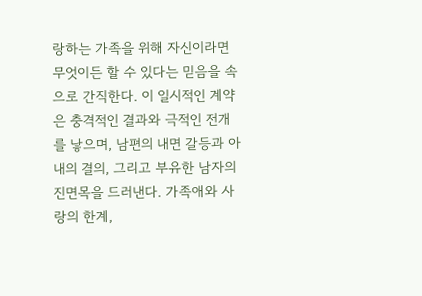랑하는 가족을 위해 자신이라면 무엇이든 할 수 있다는 믿음을 속으로 간직한다. 이 일시적인 계약은 충격적인 결과와 극적인 전개를 낳으며, 남편의 내면 갈등과 아내의 결의, 그리고 부유한 남자의 진면목을 드러낸다. 가족애와 사랑의 한계,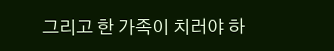그리고 한 가족이 치러야 하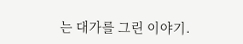는 대가를 그린 이야기.